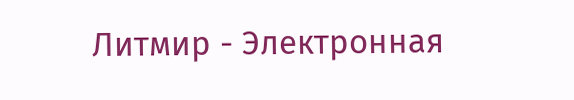Литмир - Электронная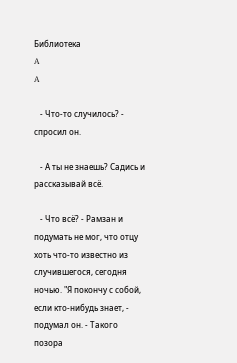Библиотека
A
A

   - Что-то случилось? - спросил он.

   - А ты не знаешь? Садись и рассказывай всё.

   - Что всё? - Рамзан и подумать не мог, что отцу хоть что-то известно из случившегося, сегодня ночью. "Я покончу с собой, если кто-нибудь знает, - подумал он. - Такого позора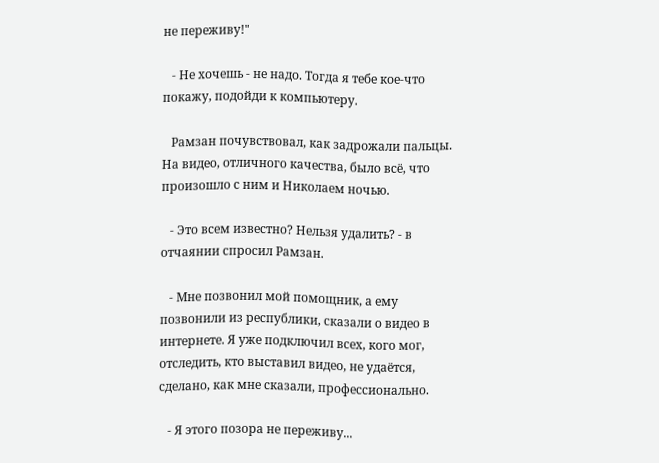не переживу!"

   - Не хочешь - не надо. Тогда я тебе кое-что покажу, подойди к компьютеру.

   Рамзан почувствовал, как задрожали пальцы. На видео, отличного качества, было всё, что произошло с ним и Николаем ночью.

   - Это всем известно? Нельзя удалить? - в отчаянии спросил Рамзан.

   - Мне позвонил мой помощник, а ему позвонили из республики, сказали о видео в интернете. Я уже подключил всех, кого мог, отследить, кто выставил видео, не удаётся, сделано, как мне сказали, профессионально.

   - Я этого позора не переживу...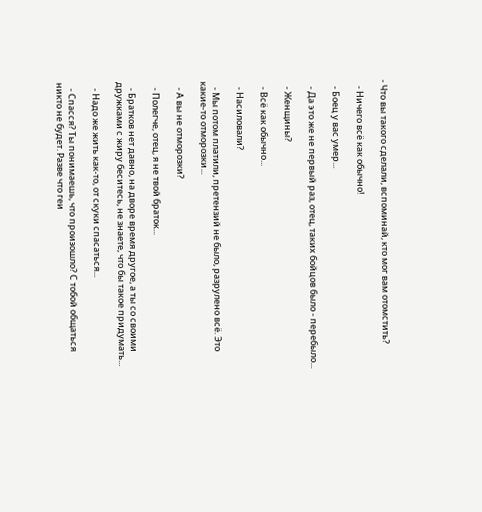- Что вы такого сделали, вспоминай, кто мог вам отомстить?

   - Ничего всё как обычно!

   - Боец у вас умер...

   - Да это же не первый раз, отец, таких бойцов было - перебыло...

   - Женщины?

   - Всё как обычно...

   - Насиловали?

   - Мы потом платили, претензий не было, разрулено всё. Это какие-то отморозки...

   - А вы не отморозки?

   - Полегче, отец, я не твой браток...

   - Братков нет давно, на дворе время другое, а ты со своими дружками с жиру беситесь, не знаете, что бы такое придумать...

   - Надо же жить как-то, от скуки спасаться...

   - Спасся? Ты понимаешь, что произошло? С тобой общаться никто не будет. Разве что геи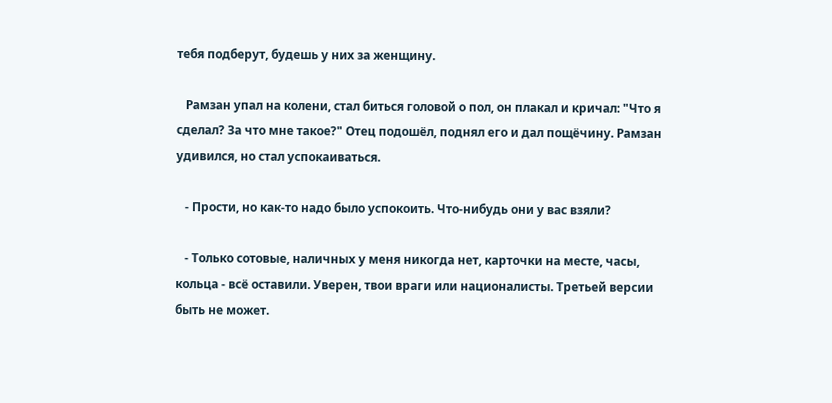тебя подберут, будешь у них за женщину.

   Рамзан упал на колени, стал биться головой о пол, он плакал и кричал: "Что я сделал? За что мне такое?" Отец подошёл, поднял его и дал пощёчину. Рамзан удивился, но стал успокаиваться.

   - Прости, но как-то надо было успокоить. Что-нибудь они у вас взяли?

   - Только сотовые, наличных у меня никогда нет, карточки на месте, часы, кольца - всё оставили. Уверен, твои враги или националисты. Третьей версии быть не может.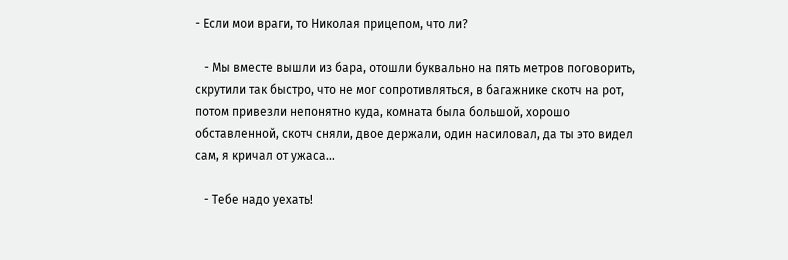- Если мои враги, то Николая прицепом, что ли?

   - Мы вместе вышли из бара, отошли буквально на пять метров поговорить, скрутили так быстро, что не мог сопротивляться, в багажнике скотч на рот, потом привезли непонятно куда, комната была большой, хорошо обставленной, скотч сняли, двое держали, один насиловал, да ты это видел сам, я кричал от ужаса...

   - Тебе надо уехать!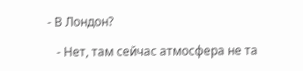- В Лондон?

   - Нет, там сейчас атмосфера не та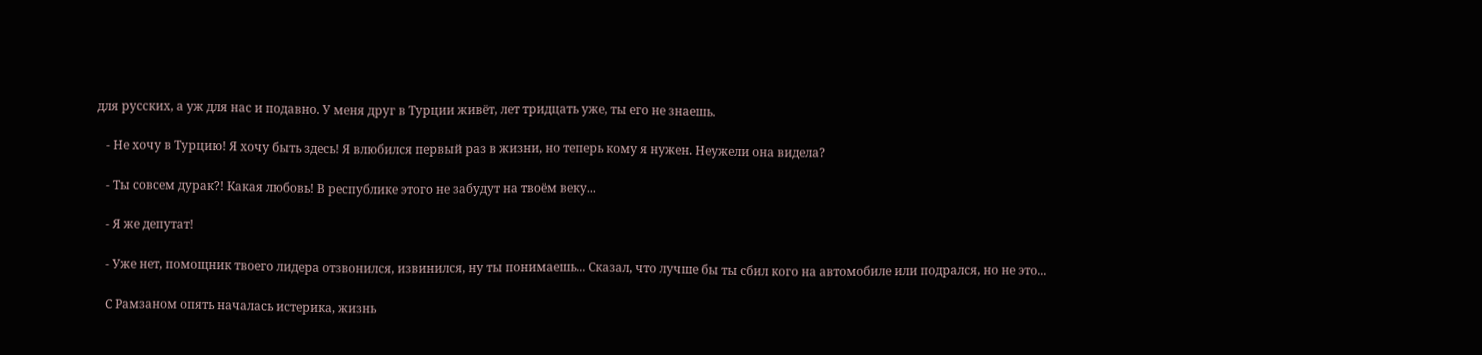для русских, а уж для нас и подавно. У меня друг в Турции живёт, лет тридцать уже, ты его не знаешь.

   - Не хочу в Турцию! Я хочу быть здесь! Я влюбился первый раз в жизни, но теперь кому я нужен. Неужели она видела?

   - Ты совсем дурак?! Какая любовь! В республике этого не забудут на твоём веку...

   - Я же депутат!

   - Уже нет, помощник твоего лидера отзвонился, извинился, ну ты понимаешь... Сказал, что лучше бы ты сбил кого на автомобиле или подрался, но не это...

   С Рамзаном опять началась истерика, жизнь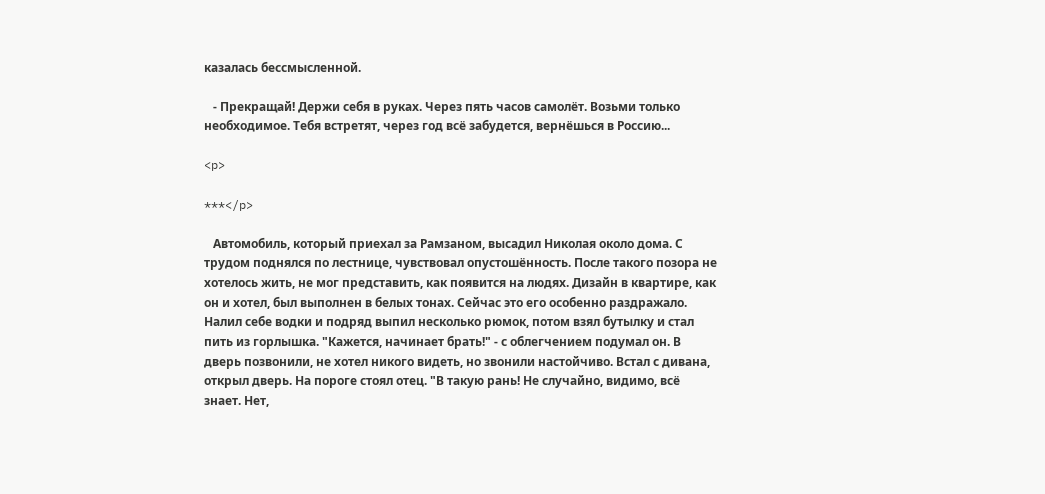казалась бессмысленной.

   - Прекращай! Держи себя в руках. Через пять часов самолёт. Возьми только необходимое. Тебя встретят, через год всё забудется, вернёшься в Россию...

<p>

***</p>

   Автомобиль, который приехал за Рамзаном, высадил Николая около дома. С трудом поднялся по лестнице, чувствовал опустошённость. После такого позора не хотелось жить, не мог представить, как появится на людях. Дизайн в квартире, как он и хотел, был выполнен в белых тонах. Сейчас это его особенно раздражало. Налил себе водки и подряд выпил несколько рюмок, потом взял бутылку и стал пить из горлышка. "Кажется, начинает брать!" - с облегчением подумал он. В дверь позвонили, не хотел никого видеть, но звонили настойчиво. Встал с дивана, открыл дверь. На пороге стоял отец. "В такую рань! Не случайно, видимо, всё знает. Нет,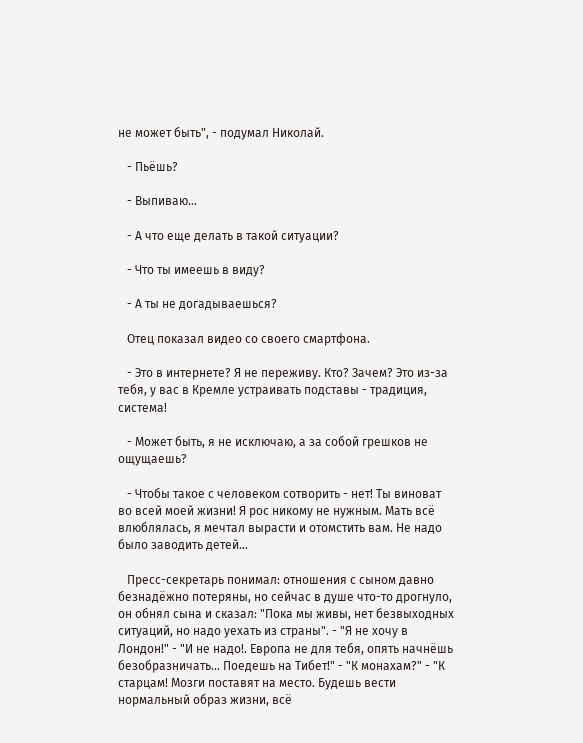не может быть", - подумал Николай.

   - Пьёшь?

   - Выпиваю...

   - А что еще делать в такой ситуации?

   - Что ты имеешь в виду?

   - А ты не догадываешься?

   Отец показал видео со своего смартфона.

   - Это в интернете? Я не переживу. Кто? Зачем? Это из-за тебя, у вас в Кремле устраивать подставы - традиция, система!

   - Может быть, я не исключаю, а за собой грешков не ощущаешь?

   - Чтобы такое с человеком сотворить - нет! Ты виноват во всей моей жизни! Я рос никому не нужным. Мать всё влюблялась, я мечтал вырасти и отомстить вам. Не надо было заводить детей...

   Пресс-секретарь понимал: отношения с сыном давно безнадёжно потеряны, но сейчас в душе что-то дрогнуло, он обнял сына и сказал: "Пока мы живы, нет безвыходных ситуаций, но надо уехать из страны". - "Я не хочу в Лондон!" - "И не надо!. Европа не для тебя, опять начнёшь безобразничать... Поедешь на Тибет!" - "К монахам?" - "К старцам! Мозги поставят на место. Будешь вести нормальный образ жизни, всё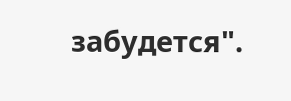забудется".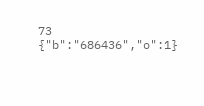73
{"b":"686436","o":1}